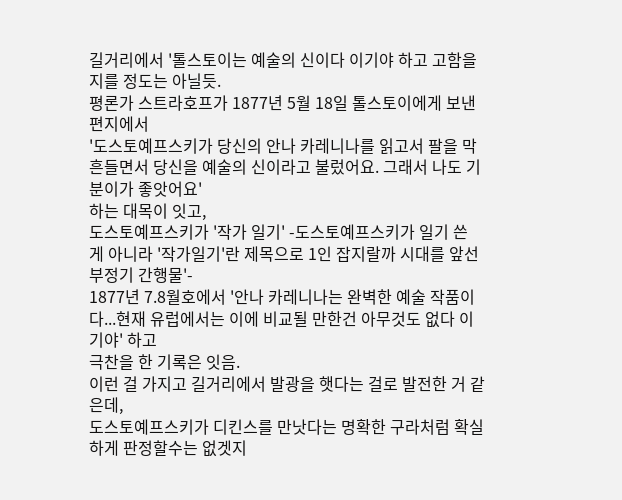길거리에서 '톨스토이는 예술의 신이다 이기야 하고 고함을 지를 정도는 아닐듯.
평론가 스트라호프가 1877년 5월 18일 톨스토이에게 보낸 편지에서
'도스토예프스키가 당신의 안나 카레니나를 읽고서 팔을 막 흔들면서 당신을 예술의 신이라고 불렀어요. 그래서 나도 기분이가 좋앗어요'
하는 대목이 잇고,
도스토예프스키가 '작가 일기' -도스토예프스키가 일기 쓴 게 아니라 '작가일기'란 제목으로 1인 잡지랄까 시대를 앞선 부정기 간행물'-
1877년 7.8월호에서 '안나 카레니나는 완벽한 예술 작품이다...현재 유럽에서는 이에 비교될 만한건 아무것도 없다 이기야' 하고
극찬을 한 기록은 잇음.
이런 걸 가지고 길거리에서 발광을 햇다는 걸로 발전한 거 같은데,
도스토예프스키가 디킨스를 만낫다는 명확한 구라처럼 확실하게 판정할수는 없겟지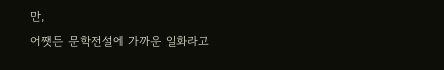만,
어쨋든 문학전설에 가까운 일화라고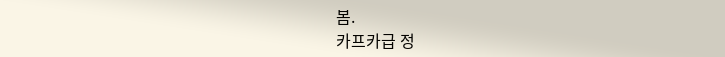봄.
카프카급 정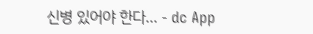신병 있어야 한다... - dc App